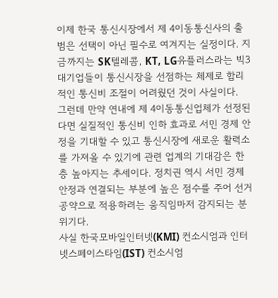이제 한국 통신시장에서 제 4이동통신사의 출범은 선택이 아닌 필수로 여겨지는 실정이다. 지금까지는 SK텔레콤, KT, LG유플러스라는 빅3 대기업들이 통신시장을 선점하는 체제로 합리적인 통신비 조절이 어려웠던 것이 사실이다.
그런데 만약 연내에 제 4이동통신업체가 선정된다면 실질적인 통신비 인하 효과로 서민 경제 안정을 기대할 수 있고 통신시장에 새로운 활력소를 가져올 수 있기에 관련 업계의 기대감은 한층 높아지는 추세이다. 정치권 역시 서민 경제안정과 연결되는 부분에 높은 점수를 주어 선거 공약으로 적용하려는 움직임마저 감지되는 분위기다.
사실 한국모바일인터넷(KMI) 컨소시엄과 인터넷스페이스타임(IST) 컨소시엄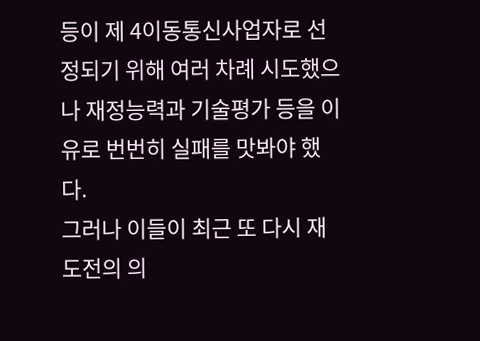등이 제 4이동통신사업자로 선정되기 위해 여러 차례 시도했으나 재정능력과 기술평가 등을 이유로 번번히 실패를 맛봐야 했다.
그러나 이들이 최근 또 다시 재도전의 의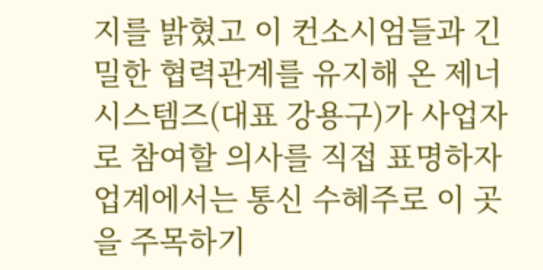지를 밝혔고 이 컨소시엄들과 긴밀한 협력관계를 유지해 온 제너시스템즈(대표 강용구)가 사업자로 참여할 의사를 직접 표명하자 업계에서는 통신 수혜주로 이 곳을 주목하기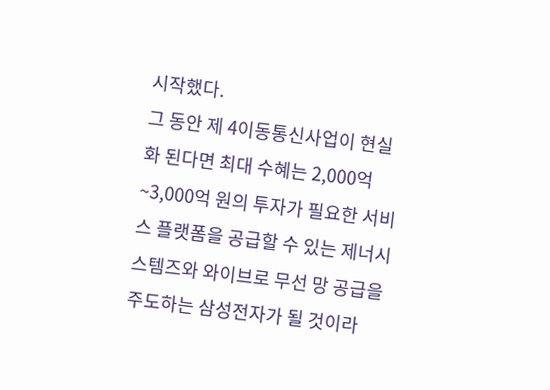시작했다.
그 동안 제 4이동통신사업이 현실화 된다면 최대 수혜는 2,000억~3,000억 원의 투자가 필요한 서비스 플랫폼을 공급할 수 있는 제너시스템즈와 와이브로 무선 망 공급을 주도하는 삼성전자가 될 것이라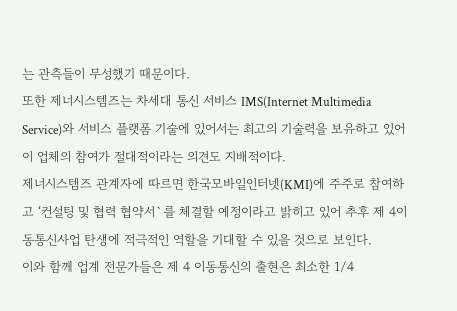는 관측들이 무성했기 때문이다.
또한 제너시스템즈는 차세대 통신 서비스 IMS(Internet Multimedia Service)와 서비스 플랫폼 기술에 있어서는 최고의 기술력을 보유하고 있어 이 업체의 참여가 절대적이라는 의견도 지배적이다.
제너시스템즈 관계자에 따르면 한국모바일인터넷(KMI)에 주주로 참여하고 ‘컨설팅 및 협력 협약서`를 체결할 예정이라고 밝히고 있어 추후 제 4이동통신사업 탄생에 적극적인 역할을 기대할 수 있을 것으로 보인다.
이와 함께 업계 전문가들은 제 4 이동통신의 출현은 최소한 1/4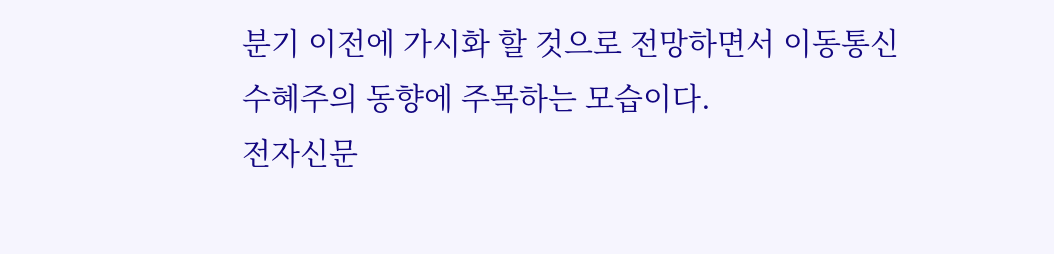분기 이전에 가시화 할 것으로 전망하면서 이동통신 수혜주의 동향에 주목하는 모습이다.
전자신문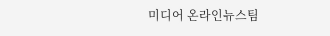미디어 온라인뉴스팀